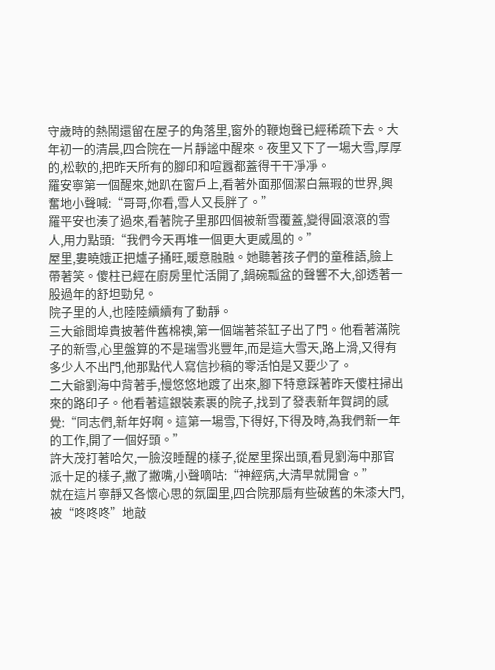守歲時的熱鬧還留在屋子的角落里,窗外的鞭炮聲已經稀疏下去。大年初一的清晨,四合院在一片靜謐中醒來。夜里又下了一場大雪,厚厚的,松軟的,把昨天所有的腳印和喧囂都蓋得干干凈凈。
羅安寧第一個醒來,她趴在窗戶上,看著外面那個潔白無瑕的世界,興奮地小聲喊:“哥哥,你看,雪人又長胖了。”
羅平安也湊了過來,看著院子里那四個被新雪覆蓋,變得圓滾滾的雪人,用力點頭:“我們今天再堆一個更大更威風的。”
屋里,婁曉娥正把爐子捅旺,暖意融融。她聽著孩子們的童稚語,臉上帶著笑。傻柱已經在廚房里忙活開了,鍋碗瓢盆的聲響不大,卻透著一股過年的舒坦勁兒。
院子里的人,也陸陸續續有了動靜。
三大爺閻埠貴披著件舊棉襖,第一個端著茶缸子出了門。他看著滿院子的新雪,心里盤算的不是瑞雪兆豐年,而是這大雪天,路上滑,又得有多少人不出門,他那點代人寫信抄稿的零活怕是又要少了。
二大爺劉海中背著手,慢悠悠地踱了出來,腳下特意踩著昨天傻柱掃出來的路印子。他看著這銀裝素裹的院子,找到了發表新年賀詞的感覺:“同志們,新年好啊。這第一場雪,下得好,下得及時,為我們新一年的工作,開了一個好頭。”
許大茂打著哈欠,一臉沒睡醒的樣子,從屋里探出頭,看見劉海中那官派十足的樣子,撇了撇嘴,小聲嘀咕:“神經病,大清早就開會。”
就在這片寧靜又各懷心思的氛圍里,四合院那扇有些破舊的朱漆大門,被“咚咚咚”地敲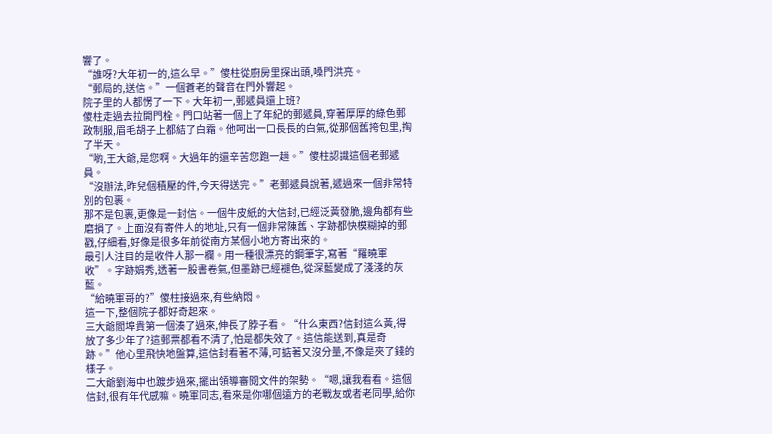響了。
“誰呀?大年初一的,這么早。”傻柱從廚房里探出頭,嗓門洪亮。
“郵局的,送信。”一個蒼老的聲音在門外響起。
院子里的人都愣了一下。大年初一,郵遞員還上班?
傻柱走過去拉開門栓。門口站著一個上了年紀的郵遞員,穿著厚厚的綠色郵政制服,眉毛胡子上都結了白霜。他呵出一口長長的白氣,從那個舊挎包里,掏了半天。
“喲,王大爺,是您啊。大過年的還辛苦您跑一趟。”傻柱認識這個老郵遞員。
“沒辦法,昨兒個積壓的件,今天得送完。”老郵遞員說著,遞過來一個非常特別的包裹。
那不是包裹,更像是一封信。一個牛皮紙的大信封,已經泛黃發脆,邊角都有些磨損了。上面沒有寄件人的地址,只有一個非常陳舊、字跡都快模糊掉的郵戳,仔細看,好像是很多年前從南方某個小地方寄出來的。
最引人注目的是收件人那一欄。用一種很漂亮的鋼筆字,寫著“羅曉軍收”。字跡娟秀,透著一股書卷氣,但墨跡已經褪色,從深藍變成了淺淺的灰藍。
“給曉軍哥的?”傻柱接過來,有些納悶。
這一下,整個院子都好奇起來。
三大爺閻埠貴第一個湊了過來,伸長了脖子看。“什么東西?信封這么黃,得放了多少年了?這郵票都看不清了,怕是都失效了。這信能送到,真是奇跡。”他心里飛快地盤算,這信封看著不薄,可掂著又沒分量,不像是夾了錢的樣子。
二大爺劉海中也踱步過來,擺出領導審閱文件的架勢。“嗯,讓我看看。這個信封,很有年代感嘛。曉軍同志,看來是你哪個遠方的老戰友或者老同學,給你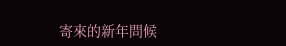寄來的新年問候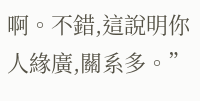啊。不錯,這說明你人緣廣,關系多。”